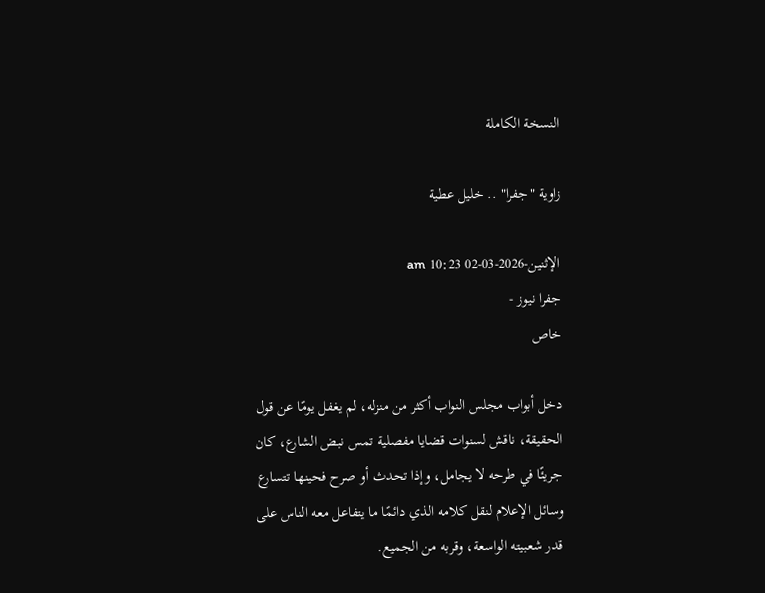النسخة الكاملة

زاوية "جفرا" .. خليل عطية

الإثنين-2026-03-02 10:23 am
جفرا نيوز -
خاص

دخل أبواب مجلس النواب أكثر من منزله، لم يغفل يومًا عن قول الحقيقة، ناقش لسنوات قضايا مفصلية تمس نبض الشارع، كان جريئًا في طرحه لا يجامل، وإذا تحدث أو صرح فحينها تتسارع وسائل الإعلام لنقل كلامه الذي دائمًا ما يتفاعل معه الناس على قدر شعبيته الواسعة، وقربه من الجميع.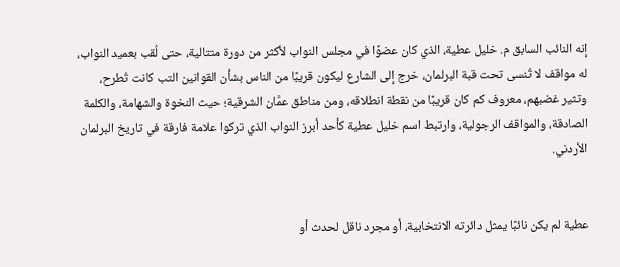إنه النائب السابق م. خليل عطية، الذي كان عضوًا في مجلس النواب لأكثر من دورة متتالية، حتى لُقب بعميد النواب، له مواقف لا تُنسى تحت قبة البرلمان، خرج إلى الشارع ليكون قريبًا من الناس بشأن القوانين التب كانت تُطرح، وتثير غضبهم، معروف كم كان قريبًا من نقطة انطلاقه، ومن مناطق عمَّان الشرقية؛ حيث النخوة والشهامة، والكلمة الصادقة، والمواقف الرجولية، وارتبط اسم خليل عطية كأحد أبرز النواب الذي تركوا علامة فارقة في تاريخ البرلمان الأردني.


عطية لم يكن نائبًا يمثل دائرته الانتخابية، أو مجرد ناقل لحدث أو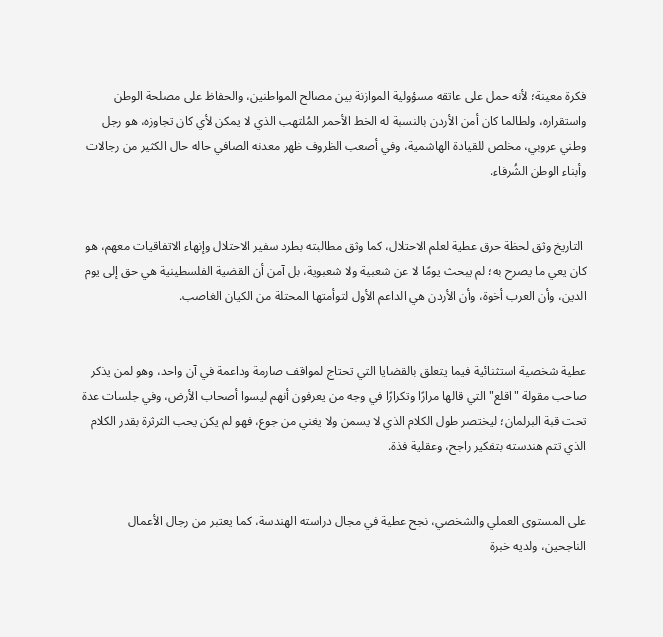فكرة معينة؛ لأنه حمل على عاتقه مسؤولية الموازنة بين مصالح المواطنين، والحفاظ على مصلحة الوطن واستقراره، ولطالما كان أمن الأردن بالنسبة له الخط الأحمر المُلتهب الذي لا يمكن لأي كان تجاوزه، هو رجل وطني عروبي، مخلص للقيادة الهاشمية، وفي أصعب الظروف ظهر معدنه الصافي حاله حال الكثير من رجالات وأبناء الوطن الشُرفاء.


 التاريخ وثق لحظة حرق عطية لعلم الاحتلال، كما وثق مطالبته بطرد سفير الاحتلال وإنهاء الاتفاقيات معهم، هو كان يعي ما يصرح به؛ لم يبحث يومًا لا عن شعبية ولا شعبوية، بل آمن أن القضية الفلسطينية هي حق إلى يوم الدين، وأن العرب أخوة، وأن الأردن هي الداعم الأول لتوأمتها المحتلة من الكيان الغاصب.


عطية شخصية استثنائية فيما يتعلق بالقضايا التي تحتاج لمواقف صارمة وداعمة في آن واحد، وهو لمن يذكر صاحب مقولة "اقلع" التي قالها مرارًا وتكرارًا في وجه من يعرفون أنهم ليسوا أصحاب الأرض، وفي جلسات عدة تحت قبة البرلمان؛ ليختصر طول الكلام الذي لا يسمن ولا يغني من جوع، فهو لم يكن يحب الثرثرة بقدر الكلام الذي تتم هندسته بتفكير راجح، وعقلية فذة.


على المستوى العملي والشخصي، نجح عطية في مجال دراسته الهندسة، كما يعتبر من رجال الأعمال الناجحين، ولديه خبرة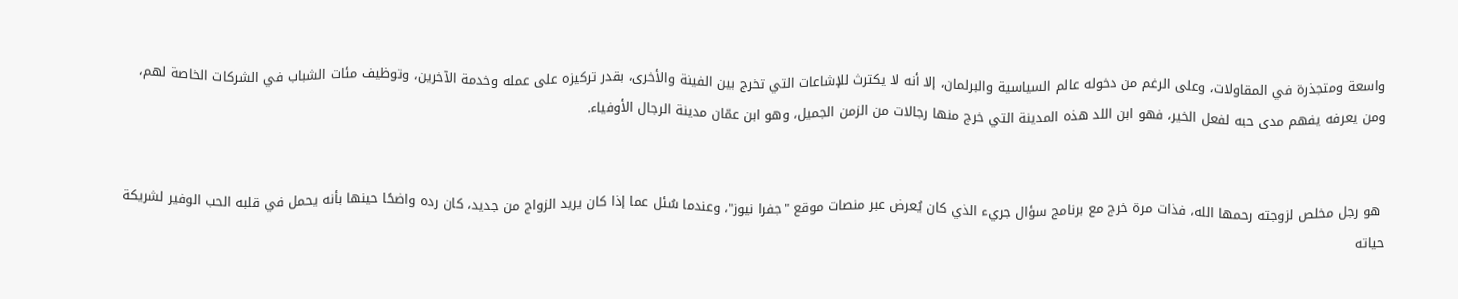واسعة ومتجذرة في المقاولات، وعلى الرغم من دخوله عالم السياسية والبرلمان، إلا أنه لا يكترث للإشاعات التي تخرج بين الفينة والأخرى، بقدر تركيزه على عمله وخدمة الآخرين، وتوظيف مئات الشباب في الشركات الخاصة لهم،  ومن يعرفه يفهم مدى حبه لفعل الخير، فهو ابن اللد هذه المدينة التي خرج منها رجالات من الزمن الجميل، وهو ابن عمّان مدينة الرجال الأوفياء.


 هو رجل مخلص لزوجته رحمها الله، فذات مرة خرج مع برنامج سؤال جريء الذي كان يُعرض عبر منصات موقع "جفرا نيوز"، وعندما سُئل عما إذا كان يريد الزواج من جديد، كان رده واضحًا حينها بأنه يحمل في قلبه الحب الوفير لشريكة حياته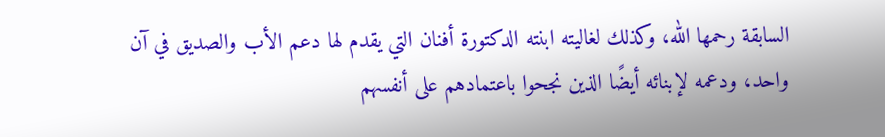السابقة رحمها الله، وكذلك لغاليته ابنته الدكتورة أفنان التي يقدم لها دعم الأب والصديق في آن واحد، ودعمه لإبنائه أيضًا الذين نجحوا باعتمادهم على أنفسهم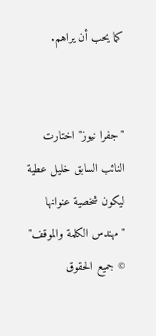كما يحب أن يراهم.


"جفرا نيوز" اختارت النائب السابق خليل عطية ليكون شخصية عنوانها "مهندس الكلمة والموقف"
© جميع الحقوق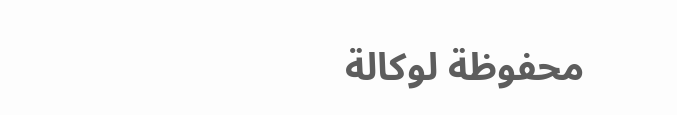محفوظة لوكالة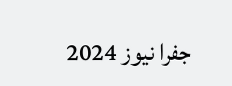جفرا نيوز 2024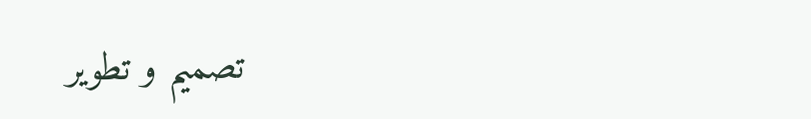تصميم و تطوير